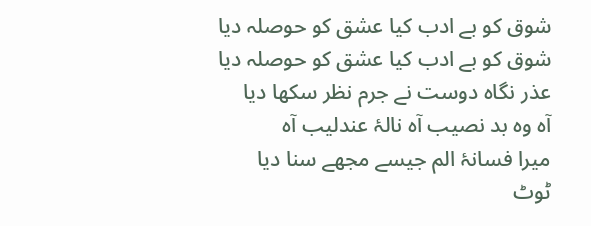شوق کو بے ادب کیا عشق کو حوصلہ دیا
شوق کو بے ادب کیا عشق کو حوصلہ دیا
عذر نگاہ دوست نے جرم نظر سکھا دیا
آہ وہ بد نصیب آہ نالۂ عندلیب آہ
میرا فسانۂ الم جیسے مجھے سنا دیا
ٹوٹ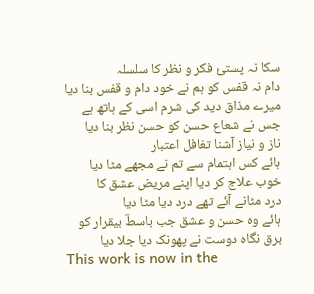سکا نہ پستئ فکر و نظر کا سلسلہ
دام نہ قفس کو ہم نے خود دام و قفس بنا دیا
میرے مذاق دید کی شرم اسی کے ہاتھ ہے
جس نے شعاع حسن کو حسن نظر بنا دیا
ناز و نیاز آشنا تغافل اعتبار
ہائے کس اہتمام سے تم نے مجھے مٹا دیا
خوب علاج کر دیا اپنے مریض عشق کا
درد مٹانے آئے تھے درد دیا مٹا دیا
ہائے وہ حسن و عشق جب باسطؔ بیقرار کو
برق نگاه دوست نے پھونک دیا جلا دیا
This work is now in the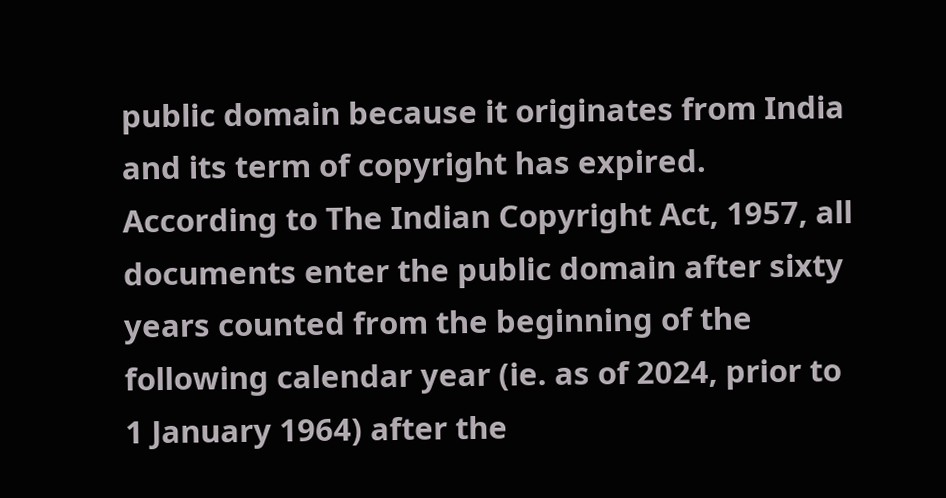public domain because it originates from India and its term of copyright has expired. According to The Indian Copyright Act, 1957, all documents enter the public domain after sixty years counted from the beginning of the following calendar year (ie. as of 2024, prior to 1 January 1964) after the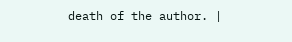death of the author. |